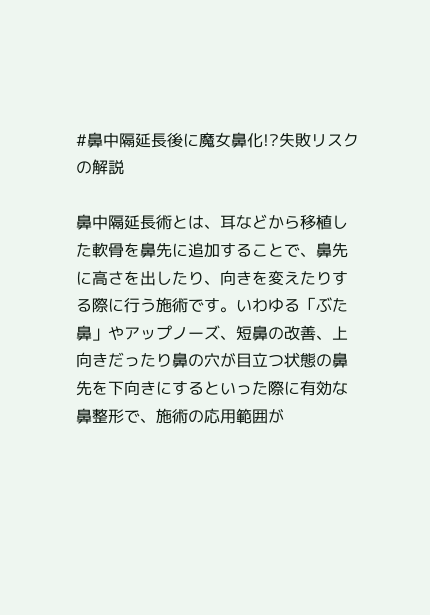#鼻中隔延長後に魔女鼻化!?失敗リスクの解説

鼻中隔延長術とは、耳などから移植した軟骨を鼻先に追加することで、鼻先に高さを出したり、向きを変えたりする際に行う施術です。いわゆる「ぶた鼻」やアップノーズ、短鼻の改善、上向きだったり鼻の穴が目立つ状態の鼻先を下向きにするといった際に有効な鼻整形で、施術の応用範囲が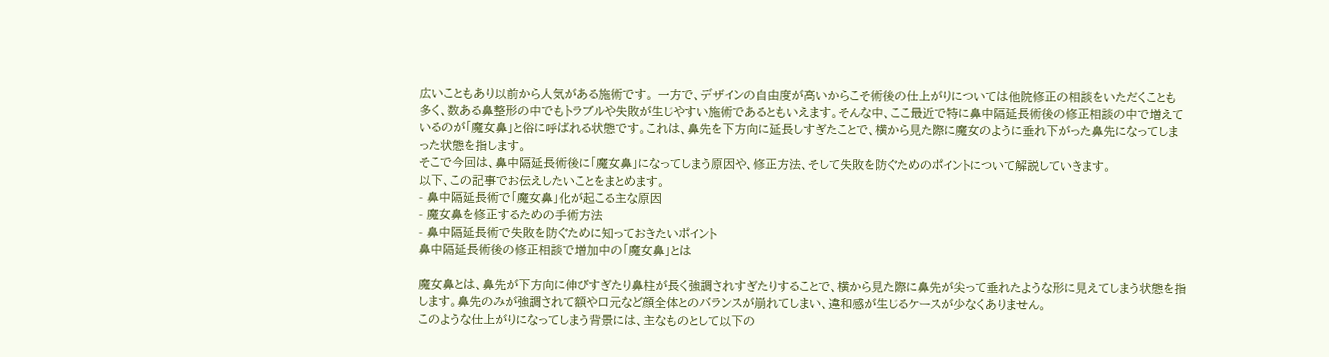広いこともあり以前から人気がある施術です。 一方で、デザインの自由度が高いからこそ術後の仕上がりについては他院修正の相談をいただくことも多く、数ある鼻整形の中でもトラブルや失敗が生じやすい施術であるともいえます。そんな中、ここ最近で特に鼻中隔延長術後の修正相談の中で増えているのが「魔女鼻」と俗に呼ばれる状態です。これは、鼻先を下方向に延長しすぎたことで、横から見た際に魔女のように垂れ下がった鼻先になってしまった状態を指します。
そこで今回は、鼻中隔延長術後に「魔女鼻」になってしまう原因や、修正方法、そして失敗を防ぐためのポイントについて解説していきます。
以下、この記事でお伝えしたいことをまとめます。
- 鼻中隔延長術で「魔女鼻」化が起こる主な原因
- 魔女鼻を修正するための手術方法
- 鼻中隔延長術で失敗を防ぐために知っておきたいポイント
鼻中隔延長術後の修正相談で増加中の「魔女鼻」とは

魔女鼻とは、鼻先が下方向に伸びすぎたり鼻柱が長く強調されすぎたりすることで、横から見た際に鼻先が尖って垂れたような形に見えてしまう状態を指します。鼻先のみが強調されて額や口元など顔全体とのバランスが崩れてしまい、違和感が生じるケースが少なくありません。
このような仕上がりになってしまう背景には、主なものとして以下の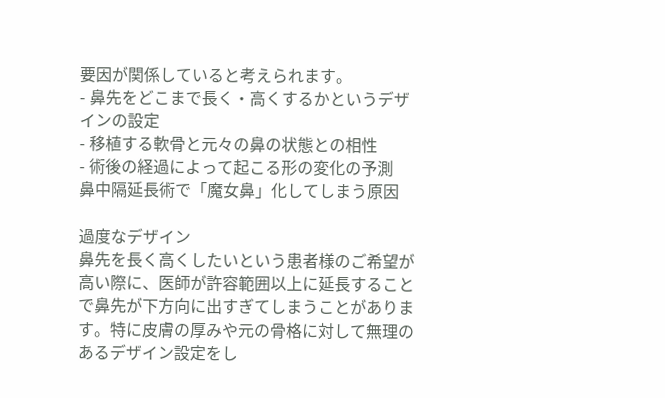要因が関係していると考えられます。
- 鼻先をどこまで長く・高くするかというデザインの設定
- 移植する軟骨と元々の鼻の状態との相性
- 術後の経過によって起こる形の変化の予測
鼻中隔延長術で「魔女鼻」化してしまう原因

過度なデザイン
鼻先を長く高くしたいという患者様のご希望が高い際に、医師が許容範囲以上に延長することで鼻先が下方向に出すぎてしまうことがあります。特に皮膚の厚みや元の骨格に対して無理のあるデザイン設定をし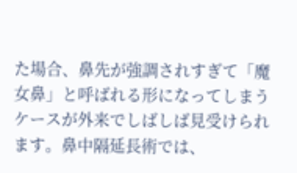た場合、鼻先が強調されすぎて「魔女鼻」と呼ばれる形になってしまうケースが外来でしばしば見受けられます。鼻中隔延長術では、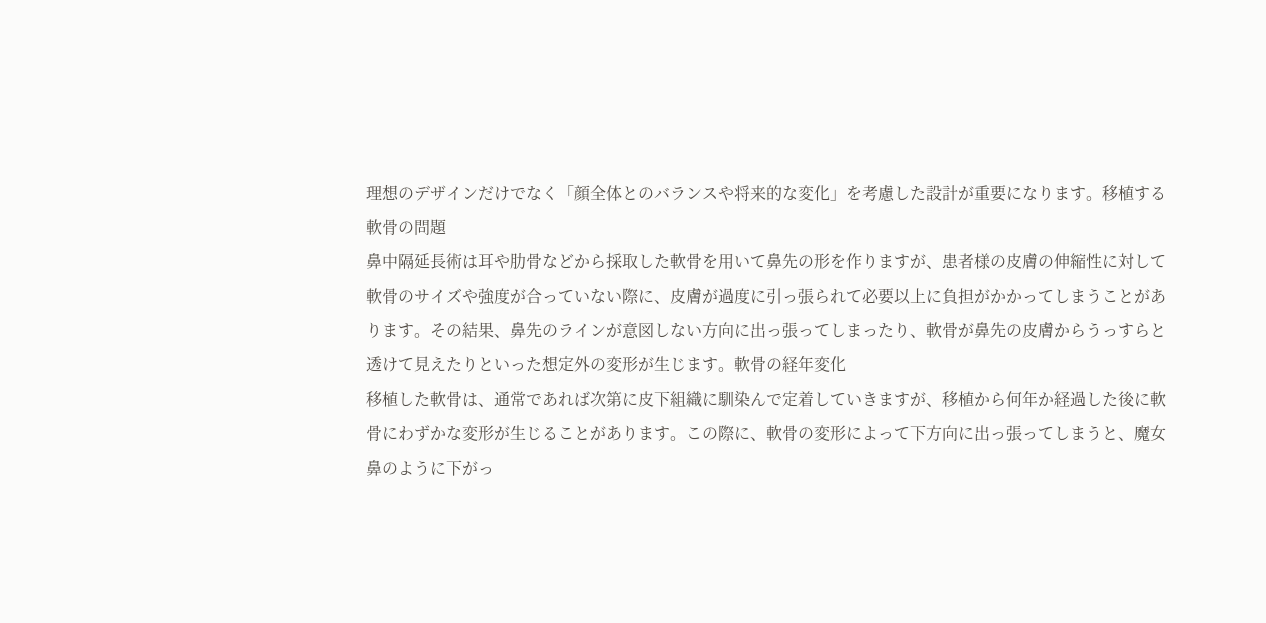理想のデザインだけでなく「顔全体とのバランスや将来的な変化」を考慮した設計が重要になります。移植する軟骨の問題
鼻中隔延長術は耳や肋骨などから採取した軟骨を用いて鼻先の形を作りますが、患者様の皮膚の伸縮性に対して軟骨のサイズや強度が合っていない際に、皮膚が過度に引っ張られて必要以上に負担がかかってしまうことがあります。その結果、鼻先のラインが意図しない方向に出っ張ってしまったり、軟骨が鼻先の皮膚からうっすらと透けて見えたりといった想定外の変形が生じます。軟骨の経年変化
移植した軟骨は、通常であれば次第に皮下組織に馴染んで定着していきますが、移植から何年か経過した後に軟骨にわずかな変形が生じることがあります。この際に、軟骨の変形によって下方向に出っ張ってしまうと、魔女鼻のように下がっ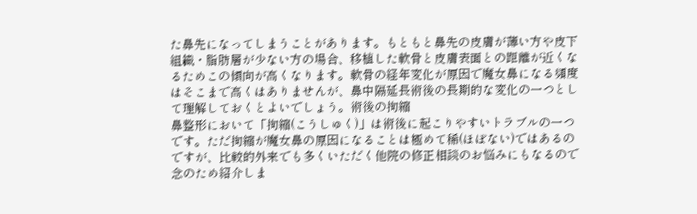た鼻先になってしまうことがあります。もともと鼻先の皮膚が薄い方や皮下組織・脂肪層が少ない方の場合、移植した軟骨と皮膚表面との距離が近くなるためこの傾向が高くなります。軟骨の経年変化が原因で魔女鼻になる頻度はそこまで高くはありませんが、鼻中隔延長術後の長期的な変化の一つとして理解しておくとよいでしょう。術後の拘縮
鼻整形において「拘縮(こうしゅく)」は術後に起こりやすいトラブルの一つです。ただ拘縮が魔女鼻の原因になることは極めて稀(ほぼない)ではあるのですが、比較的外来でも多くいただく他院の修正相談のお悩みにもなるので念のため紹介しま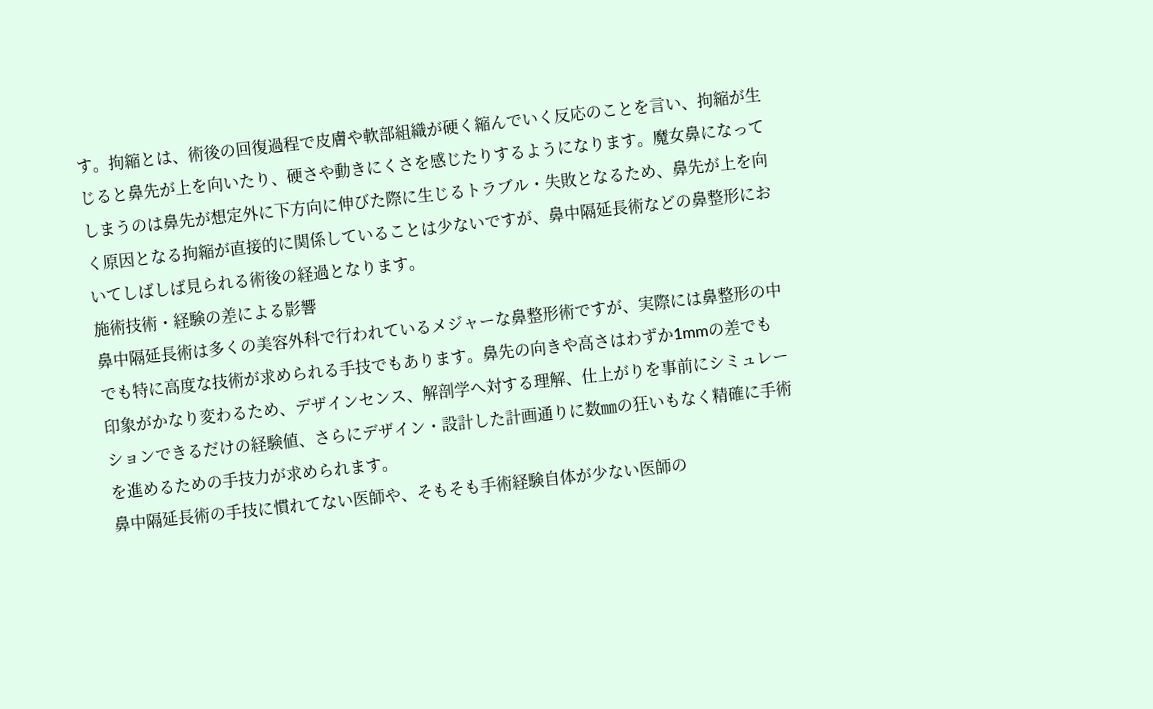す。拘縮とは、術後の回復過程で皮膚や軟部組織が硬く縮んでいく反応のことを言い、拘縮が生じると鼻先が上を向いたり、硬さや動きにくさを感じたりするようになります。魔女鼻になってしまうのは鼻先が想定外に下方向に伸びた際に生じるトラブル・失敗となるため、鼻先が上を向く原因となる拘縮が直接的に関係していることは少ないですが、鼻中隔延長術などの鼻整形においてしばしば見られる術後の経過となります。
施術技術・経験の差による影響
鼻中隔延長術は多くの美容外科で行われているメジャーな鼻整形術ですが、実際には鼻整形の中でも特に高度な技術が求められる手技でもあります。鼻先の向きや高さはわずか1mmの差でも印象がかなり変わるため、デザインセンス、解剖学へ対する理解、仕上がりを事前にシミュレーションできるだけの経験値、さらにデザイン・設計した計画通りに数㎜の狂いもなく精確に手術を進めるための手技力が求められます。
鼻中隔延長術の手技に慣れてない医師や、そもそも手術経験自体が少ない医師の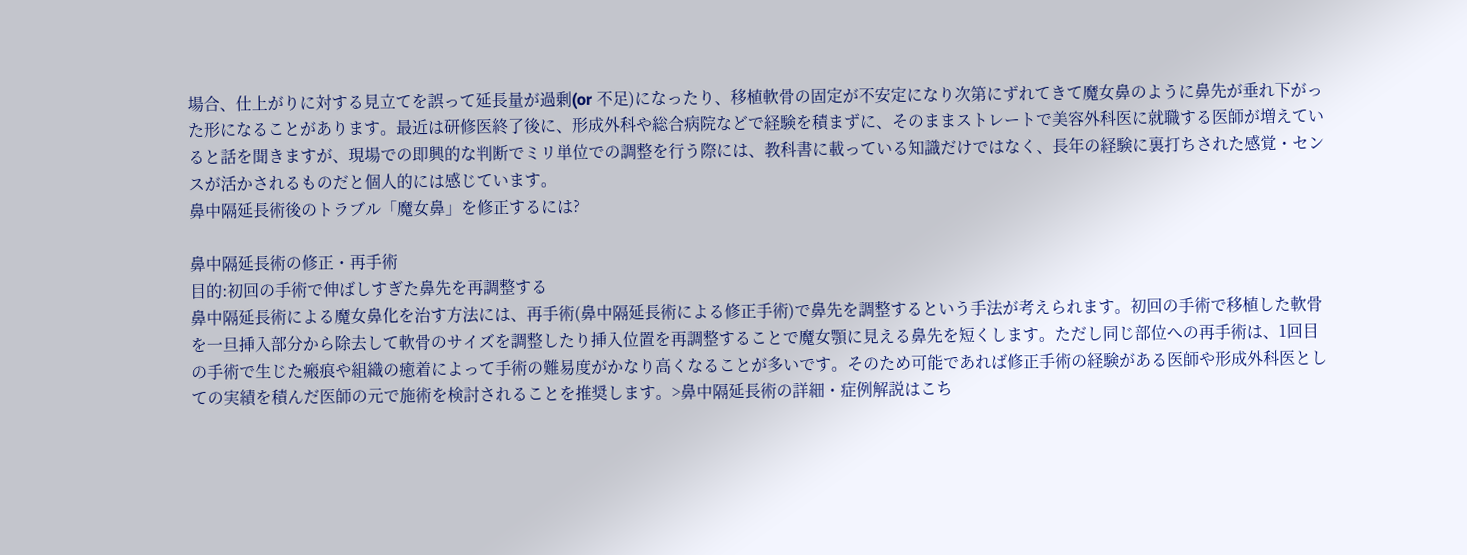場合、仕上がりに対する見立てを誤って延長量が過剰(or 不足)になったり、移植軟骨の固定が不安定になり次第にずれてきて魔女鼻のように鼻先が垂れ下がった形になることがあります。最近は研修医終了後に、形成外科や総合病院などで経験を積まずに、そのままストレートで美容外科医に就職する医師が増えていると話を聞きますが、現場での即興的な判断でミリ単位での調整を行う際には、教科書に載っている知識だけではなく、長年の経験に裏打ちされた感覚・センスが活かされるものだと個人的には感じています。
鼻中隔延長術後のトラブル「魔女鼻」を修正するには?

鼻中隔延長術の修正・再手術
目的:初回の手術で伸ばしすぎた鼻先を再調整する
鼻中隔延長術による魔女鼻化を治す方法には、再手術(鼻中隔延長術による修正手術)で鼻先を調整するという手法が考えられます。初回の手術で移植した軟骨を一旦挿入部分から除去して軟骨のサイズを調整したり挿入位置を再調整することで魔女顎に見える鼻先を短くします。ただし同じ部位への再手術は、1回目の手術で生じた瘢痕や組織の癒着によって手術の難易度がかなり高くなることが多いです。そのため可能であれば修正手術の経験がある医師や形成外科医としての実績を積んだ医師の元で施術を検討されることを推奨します。>鼻中隔延長術の詳細・症例解説はこち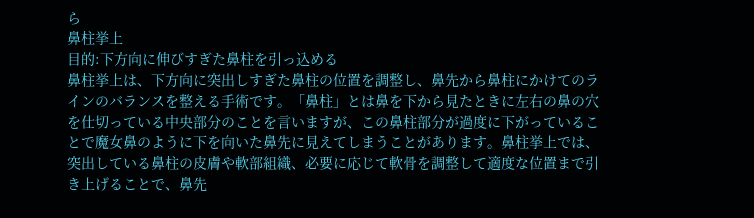ら
鼻柱挙上
目的:下方向に伸びすぎた鼻柱を引っ込める
鼻柱挙上は、下方向に突出しすぎた鼻柱の位置を調整し、鼻先から鼻柱にかけてのラインのバランスを整える手術です。「鼻柱」とは鼻を下から見たときに左右の鼻の穴を仕切っている中央部分のことを言いますが、この鼻柱部分が過度に下がっていることで魔女鼻のように下を向いた鼻先に見えてしまうことがあります。鼻柱挙上では、突出している鼻柱の皮膚や軟部組織、必要に応じて軟骨を調整して適度な位置まで引き上げることで、鼻先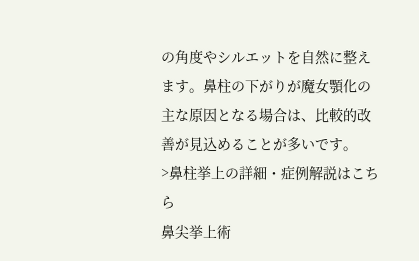の角度やシルエットを自然に整えます。鼻柱の下がりが魔女顎化の主な原因となる場合は、比較的改善が見込めることが多いです。
>鼻柱挙上の詳細・症例解説はこちら
鼻尖挙上術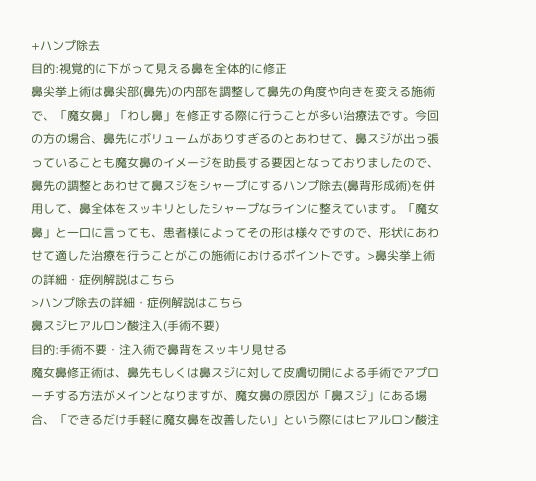+ハンプ除去
目的:視覚的に下がって見える鼻を全体的に修正
鼻尖挙上術は鼻尖部(鼻先)の内部を調整して鼻先の角度や向きを変える施術で、「魔女鼻」「わし鼻」を修正する際に行うことが多い治療法です。今回の方の場合、鼻先にボリュームがありすぎるのとあわせて、鼻スジが出っ張っていることも魔女鼻のイメージを助長する要因となっておりましたので、鼻先の調整とあわせて鼻スジをシャープにするハンプ除去(鼻背形成術)を併用して、鼻全体をスッキリとしたシャープなラインに整えています。「魔女鼻」と一口に言っても、患者様によってその形は様々ですので、形状にあわせて適した治療を行うことがこの施術におけるポイントです。>鼻尖挙上術の詳細・症例解説はこちら
>ハンプ除去の詳細・症例解説はこちら
鼻スジヒアルロン酸注入(手術不要)
目的:手術不要・注入術で鼻背をスッキリ見せる
魔女鼻修正術は、鼻先もしくは鼻スジに対して皮膚切開による手術でアプローチする方法がメインとなりますが、魔女鼻の原因が「鼻スジ」にある場合、「できるだけ手軽に魔女鼻を改善したい」という際にはヒアルロン酸注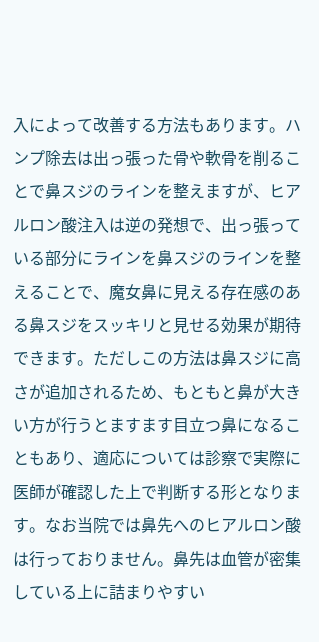入によって改善する方法もあります。ハンプ除去は出っ張った骨や軟骨を削ることで鼻スジのラインを整えますが、ヒアルロン酸注入は逆の発想で、出っ張っている部分にラインを鼻スジのラインを整えることで、魔女鼻に見える存在感のある鼻スジをスッキリと見せる効果が期待できます。ただしこの方法は鼻スジに高さが追加されるため、もともと鼻が大きい方が行うとますます目立つ鼻になることもあり、適応については診察で実際に医師が確認した上で判断する形となります。なお当院では鼻先へのヒアルロン酸は行っておりません。鼻先は血管が密集している上に詰まりやすい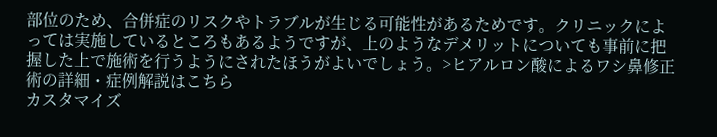部位のため、合併症のリスクやトラブルが生じる可能性があるためです。クリニックによっては実施しているところもあるようですが、上のようなデメリットについても事前に把握した上で施術を行うようにされたほうがよいでしょう。>ヒアルロン酸によるワシ鼻修正術の詳細・症例解説はこちら
カスタマイズ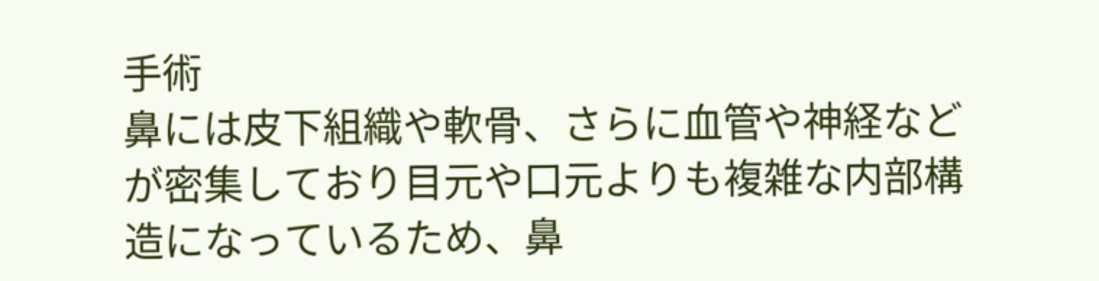手術
鼻には皮下組織や軟骨、さらに血管や神経などが密集しており目元や口元よりも複雑な内部構造になっているため、鼻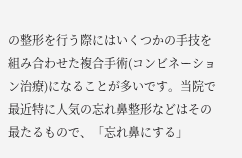の整形を行う際にはいくつかの手技を組み合わせた複合手術(コンビネーション治療)になることが多いです。当院で最近特に人気の忘れ鼻整形などはその最たるもので、「忘れ鼻にする」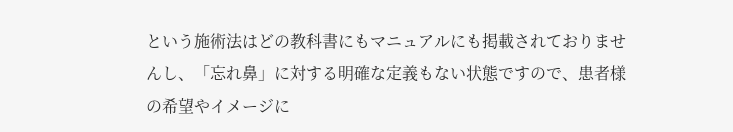という施術法はどの教科書にもマニュアルにも掲載されておりませんし、「忘れ鼻」に対する明確な定義もない状態ですので、患者様の希望やイメージに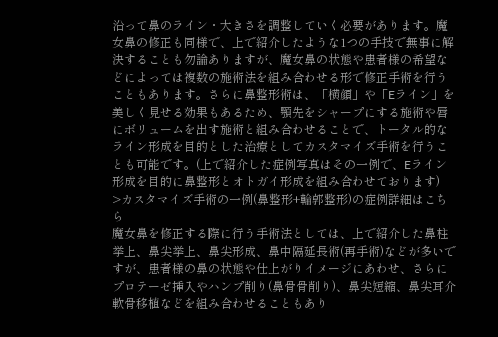沿って鼻のライン・大きさを調整していく必要があります。魔女鼻の修正も同様で、上で紹介したような1つの手技で無事に解決することも勿論ありますが、魔女鼻の状態や患者様の希望などによっては複数の施術法を組み合わせる形で修正手術を行うこともあります。さらに鼻整形術は、「横顔」や「Eライン」を美しく見せる効果もあるため、顎先をシャープにする施術や唇にボリュームを出す施術と組み合わせることで、トータル的なライン形成を目的とした治療としてカスタマイズ手術を行うことも可能です。(上で紹介した症例写真はその一例で、Eライン形成を目的に鼻整形とオトガイ形成を組み合わせております)
>カスタマイズ手術の一例(鼻整形+輪郭整形)の症例詳細はこちら
魔女鼻を修正する際に行う手術法としては、上で紹介した鼻柱挙上、鼻尖挙上、鼻尖形成、鼻中隔延長術(再手術)などが多いですが、患者様の鼻の状態や仕上がりイメージにあわせ、さらにプロテーゼ挿入やハンプ削り(鼻骨骨削り)、鼻尖短縮、鼻尖耳介軟骨移植などを組み合わせることもあり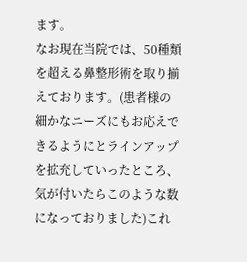ます。
なお現在当院では、50種類を超える鼻整形術を取り揃えております。(患者様の細かなニーズにもお応えできるようにとラインアップを拡充していったところ、気が付いたらこのような数になっておりました)これ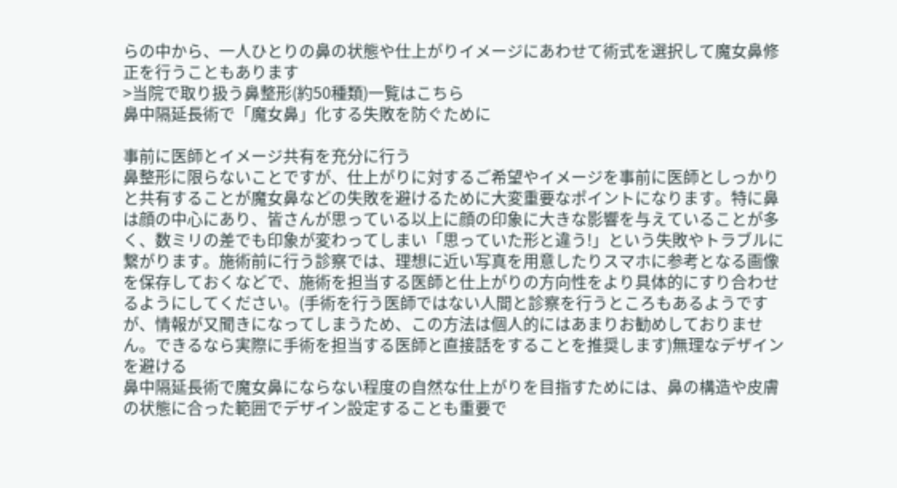らの中から、一人ひとりの鼻の状態や仕上がりイメージにあわせて術式を選択して魔女鼻修正を行うこともあります
>当院で取り扱う鼻整形(約50種類)一覧はこちら
鼻中隔延長術で「魔女鼻」化する失敗を防ぐために

事前に医師とイメージ共有を充分に行う
鼻整形に限らないことですが、仕上がりに対するご希望やイメージを事前に医師としっかりと共有することが魔女鼻などの失敗を避けるために大変重要なポイントになります。特に鼻は顔の中心にあり、皆さんが思っている以上に顔の印象に大きな影響を与えていることが多く、数ミリの差でも印象が変わってしまい「思っていた形と違う!」という失敗やトラブルに繋がります。施術前に行う診察では、理想に近い写真を用意したりスマホに参考となる画像を保存しておくなどで、施術を担当する医師と仕上がりの方向性をより具体的にすり合わせるようにしてください。(手術を行う医師ではない人間と診察を行うところもあるようですが、情報が又聞きになってしまうため、この方法は個人的にはあまりお勧めしておりません。できるなら実際に手術を担当する医師と直接話をすることを推奨します)無理なデザインを避ける
鼻中隔延長術で魔女鼻にならない程度の自然な仕上がりを目指すためには、鼻の構造や皮膚の状態に合った範囲でデザイン設定することも重要で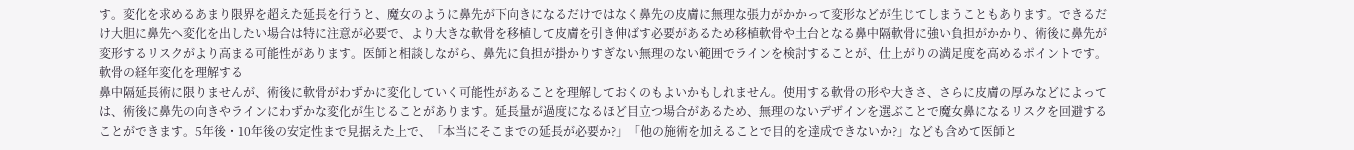す。変化を求めるあまり限界を超えた延長を行うと、魔女のように鼻先が下向きになるだけではなく鼻先の皮膚に無理な張力がかかって変形などが生じてしまうこともあります。できるだけ大胆に鼻先へ変化を出したい場合は特に注意が必要で、より大きな軟骨を移植して皮膚を引き伸ばす必要があるため移植軟骨や土台となる鼻中隔軟骨に強い負担がかかり、術後に鼻先が変形するリスクがより高まる可能性があります。医師と相談しながら、鼻先に負担が掛かりすぎない無理のない範囲でラインを検討することが、仕上がりの満足度を高めるポイントです。軟骨の経年変化を理解する
鼻中隔延長術に限りませんが、術後に軟骨がわずかに変化していく可能性があることを理解しておくのもよいかもしれません。使用する軟骨の形や大きさ、さらに皮膚の厚みなどによっては、術後に鼻先の向きやラインにわずかな変化が生じることがあります。延長量が過度になるほど目立つ場合があるため、無理のないデザインを選ぶことで魔女鼻になるリスクを回避することができます。5年後・10年後の安定性まで見据えた上で、「本当にそこまでの延長が必要か?」「他の施術を加えることで目的を達成できないか?」なども含めて医師と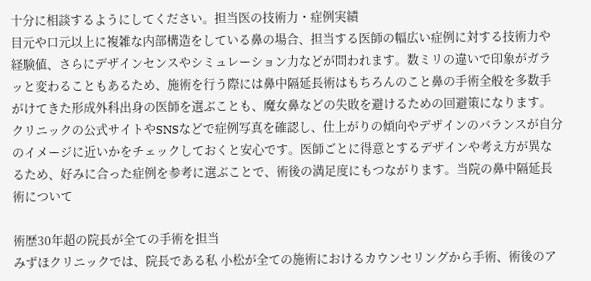十分に相談するようにしてください。担当医の技術力・症例実績
目元や口元以上に複雑な内部構造をしている鼻の場合、担当する医師の幅広い症例に対する技術力や経験値、さらにデザインセンスやシミュレーション力などが問われます。数ミリの違いで印象がガラッと変わることもあるため、施術を行う際には鼻中隔延長術はもちろんのこと鼻の手術全般を多数手がけてきた形成外科出身の医師を選ぶことも、魔女鼻などの失敗を避けるための回避策になります。 クリニックの公式サイトやSNSなどで症例写真を確認し、仕上がりの傾向やデザインのバランスが自分のイメージに近いかをチェックしておくと安心です。医師ごとに得意とするデザインや考え方が異なるため、好みに合った症例を参考に選ぶことで、術後の満足度にもつながります。当院の鼻中隔延長術について

術歴30年超の院長が全ての手術を担当
みずほクリニックでは、院長である私 小松が全ての施術におけるカウンセリングから手術、術後のア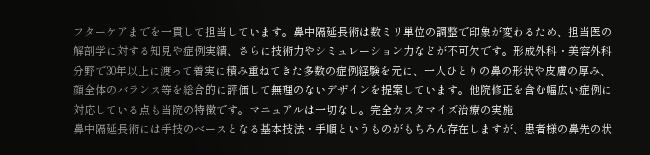フターケアまでを一貫して担当しています。鼻中隔延長術は数ミリ単位の調整で印象が変わるため、担当医の解剖学に対する知見や症例実績、さらに技術力やシミュレーション力などが不可欠です。形成外科・美容外科分野で30年以上に渡って着実に積み重ねてきた多数の症例経験を元に、一人ひとりの鼻の形状や皮膚の厚み、顔全体のバランス等を総合的に評価して無理のないデザインを提案しています。他院修正を含む幅広い症例に対応している点も当院の特徴です。マニュアルは一切なし。完全カスタマイズ治療の実施
鼻中隔延長術には手技のベースとなる基本技法・手順というものがもちろん存在しますが、患者様の鼻先の状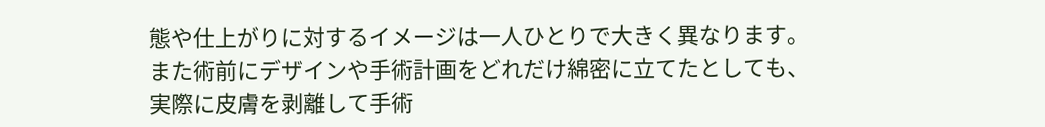態や仕上がりに対するイメージは一人ひとりで大きく異なります。また術前にデザインや手術計画をどれだけ綿密に立てたとしても、実際に皮膚を剥離して手術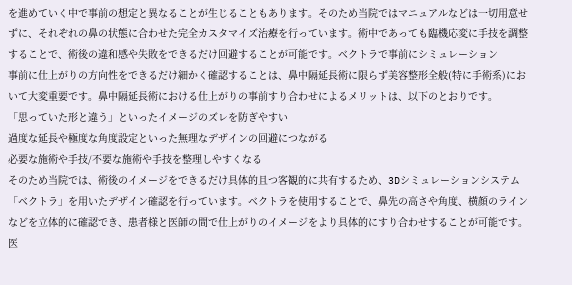を進めていく中で事前の想定と異なることが生じることもあります。そのため当院ではマニュアルなどは一切用意せずに、それぞれの鼻の状態に合わせた完全カスタマイズ治療を行っています。術中であっても臨機応変に手技を調整することで、術後の違和感や失敗をできるだけ回避することが可能です。ベクトラで事前にシミュレーション
事前に仕上がりの方向性をできるだけ細かく確認することは、鼻中隔延長術に限らず美容整形全般(特に手術系)において大変重要です。鼻中隔延長術における仕上がりの事前すり合わせによるメリットは、以下のとおりです。
「思っていた形と違う」といったイメージのズレを防ぎやすい
過度な延長や極度な角度設定といった無理なデザインの回避につながる
必要な施術や手技/不要な施術や手技を整理しやすくなる
そのため当院では、術後のイメージをできるだけ具体的且つ客観的に共有するため、3Dシミュレーションシステム「ベクトラ」を用いたデザイン確認を行っています。ベクトラを使用することで、鼻先の高さや角度、横顔のラインなどを立体的に確認でき、患者様と医師の間で仕上がりのイメージをより具体的にすり合わせすることが可能です。医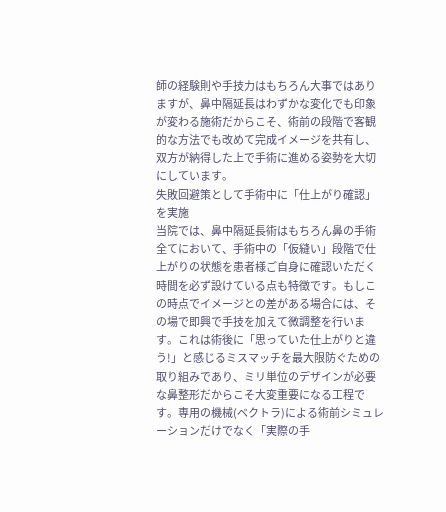師の経験則や手技力はもちろん大事ではありますが、鼻中隔延長はわずかな変化でも印象が変わる施術だからこそ、術前の段階で客観的な方法でも改めて完成イメージを共有し、双方が納得した上で手術に進める姿勢を大切にしています。
失敗回避策として手術中に「仕上がり確認」を実施
当院では、鼻中隔延長術はもちろん鼻の手術全てにおいて、手術中の「仮縫い」段階で仕上がりの状態を患者様ご自身に確認いただく時間を必ず設けている点も特徴です。もしこの時点でイメージとの差がある場合には、その場で即興で手技を加えて微調整を行います。これは術後に「思っていた仕上がりと違う!」と感じるミスマッチを最大限防ぐための取り組みであり、ミリ単位のデザインが必要な鼻整形だからこそ大変重要になる工程です。専用の機械(ベクトラ)による術前シミュレーションだけでなく「実際の手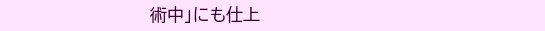術中」にも仕上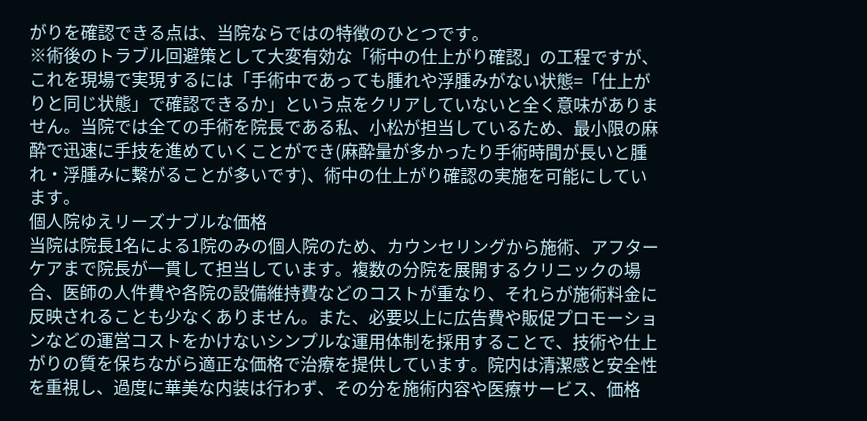がりを確認できる点は、当院ならではの特徴のひとつです。
※術後のトラブル回避策として大変有効な「術中の仕上がり確認」の工程ですが、これを現場で実現するには「手術中であっても腫れや浮腫みがない状態=「仕上がりと同じ状態」で確認できるか」という点をクリアしていないと全く意味がありません。当院では全ての手術を院長である私、小松が担当しているため、最小限の麻酔で迅速に手技を進めていくことができ(麻酔量が多かったり手術時間が長いと腫れ・浮腫みに繋がることが多いです)、術中の仕上がり確認の実施を可能にしています。
個人院ゆえリーズナブルな価格
当院は院長1名による1院のみの個人院のため、カウンセリングから施術、アフターケアまで院長が一貫して担当しています。複数の分院を展開するクリニックの場合、医師の人件費や各院の設備維持費などのコストが重なり、それらが施術料金に反映されることも少なくありません。また、必要以上に広告費や販促プロモーションなどの運営コストをかけないシンプルな運用体制を採用することで、技術や仕上がりの質を保ちながら適正な価格で治療を提供しています。院内は清潔感と安全性を重視し、過度に華美な内装は行わず、その分を施術内容や医療サービス、価格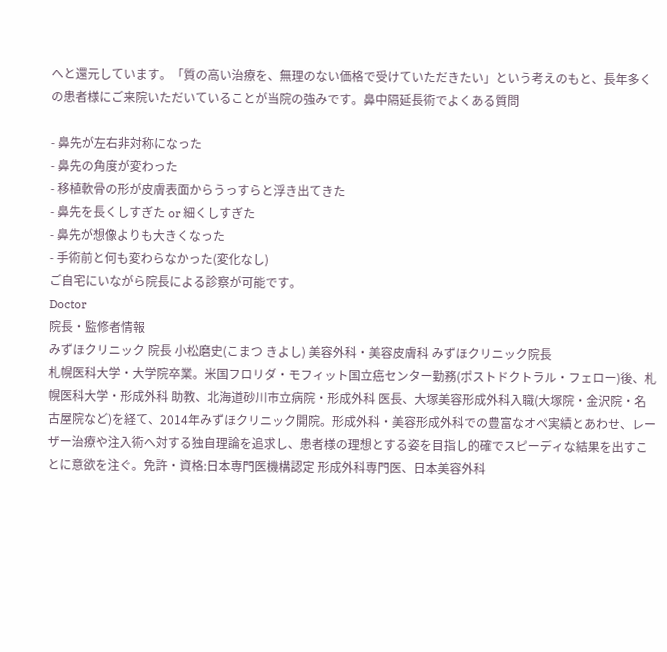へと還元しています。「質の高い治療を、無理のない価格で受けていただきたい」という考えのもと、長年多くの患者様にご来院いただいていることが当院の強みです。鼻中隔延長術でよくある質問

- 鼻先が左右非対称になった
- 鼻先の角度が変わった
- 移植軟骨の形が皮膚表面からうっすらと浮き出てきた
- 鼻先を長くしすぎた or 細くしすぎた
- 鼻先が想像よりも大きくなった
- 手術前と何も変わらなかった(変化なし)
ご自宅にいながら院長による診察が可能です。
Doctor
院長・監修者情報
みずほクリニック 院長 小松磨史(こまつ きよし) 美容外科・美容皮膚科 みずほクリニック院長
札幌医科大学・大学院卒業。米国フロリダ・モフィット国立癌センター勤務(ポストドクトラル・フェロー)後、札幌医科大学・形成外科 助教、北海道砂川市立病院・形成外科 医長、大塚美容形成外科入職(大塚院・金沢院・名古屋院など)を経て、2014年みずほクリニック開院。形成外科・美容形成外科での豊富なオペ実績とあわせ、レーザー治療や注入術へ対する独自理論を追求し、患者様の理想とする姿を目指し的確でスピーディな結果を出すことに意欲を注ぐ。免許・資格:日本専門医機構認定 形成外科専門医、日本美容外科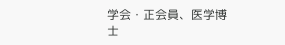学会・正会員、医学博士